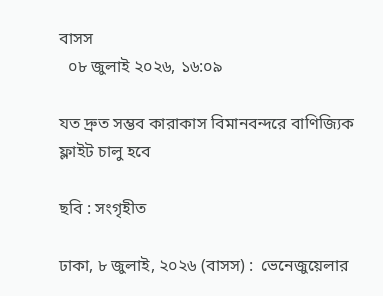বাসস
  ০৮ জুলাই ২০২৬, ১৬:০৯

যত দ্রুত সম্ভব কারাকাস বিমানবন্দরে বাণিজ্যিক ফ্লাইট চালু হবে

ছবি : সংগৃহীত

ঢাকা, ৮ জুলাই, ২০২৬ (বাসস) :  ভেনেজুয়েলার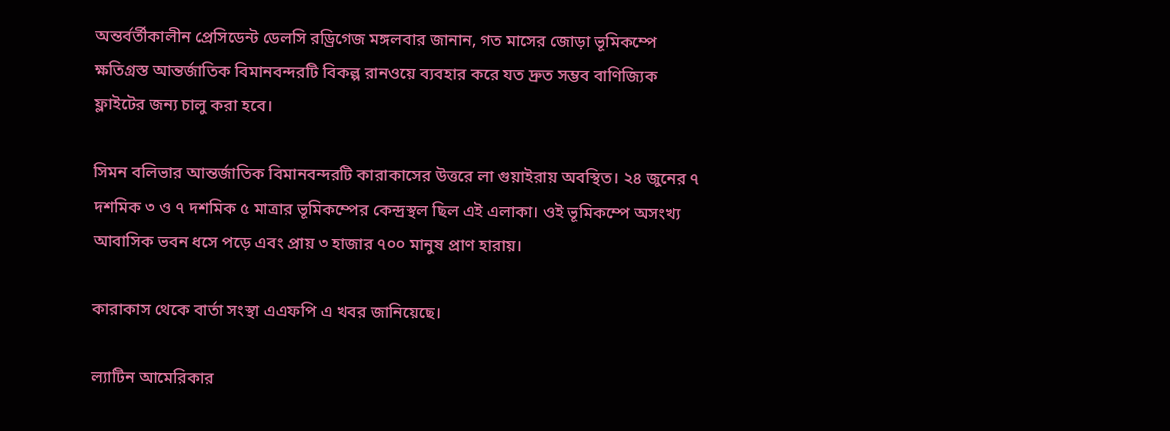অন্তর্বর্তীকালীন প্রেসিডেন্ট ডেলসি রড্রিগেজ মঙ্গলবার জানান, গত মাসের জোড়া ভূমিকম্পে ক্ষতিগ্রস্ত আন্তর্জাতিক বিমানবন্দরটি বিকল্প রানওয়ে ব্যবহার করে যত দ্রুত সম্ভব বাণিজ্যিক ফ্লাইটের জন্য চালু করা হবে।

সিমন বলিভার আন্তর্জাতিক বিমানবন্দরটি কারাকাসের উত্তরে লা গুয়াইরায় অবস্থিত। ২৪ জুনের ৭ দশমিক ৩ ও ৭ দশমিক ৫ মাত্রার ভূমিকম্পের কেন্দ্রস্থল ছিল এই এলাকা। ওই ভূমিকম্পে অসংখ্য আবাসিক ভবন ধসে পড়ে এবং প্রায় ৩ হাজার ৭০০ মানুষ প্রাণ হারায়।

কারাকাস থেকে বার্তা সংস্থা এএফপি এ খবর জানিয়েছে।

ল্যাটিন আমেরিকার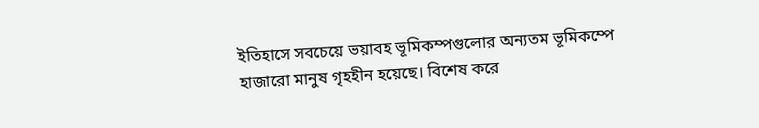ইতিহাসে সবচেয়ে ভয়াবহ ভূমিকম্পগুলোর অন্যতম ভূমিকম্পে হাজারো মানুষ গৃহহীন হয়েছে। বিশেষ করে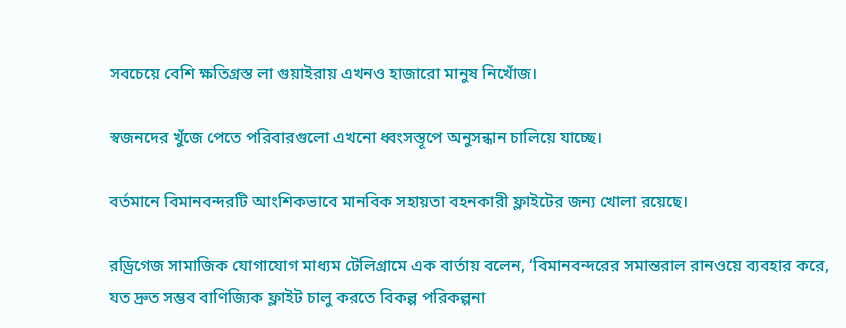সবচেয়ে বেশি ক্ষতিগ্রস্ত লা গুয়াইরায় এখনও হাজারো মানুষ নিখোঁজ।

স্বজনদের খুঁজে পেতে পরিবারগুলো এখনো ধ্বংসস্তূপে অনুসন্ধান চালিয়ে যাচ্ছে।

বর্তমানে বিমানবন্দরটি আংশিকভাবে মানবিক সহায়তা বহনকারী ফ্লাইটের জন্য খোলা রয়েছে।

রড্রিগেজ সামাজিক যোগাযোগ মাধ্যম টেলিগ্রামে এক বার্তায় বলেন, ‘বিমানবন্দরের সমান্তরাল রানওয়ে ব্যবহার করে, যত দ্রুত সম্ভব বাণিজ্যিক ফ্লাইট চালু করতে বিকল্প পরিকল্পনা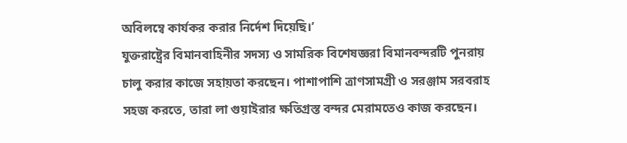অবিলম্বে কার্যকর করার নির্দেশ দিয়েছি।’
যুক্তরাষ্ট্রের বিমানবাহিনীর সদস্য ও সামরিক বিশেষজ্ঞরা বিমানবন্দরটি পুনরায় চালু করার কাজে সহায়তা করছেন। পাশাপাশি ত্রাণসামগ্রী ও সরঞ্জাম সরবরাহ সহজ করতে, তারা লা গুয়াইরার ক্ষতিগ্রস্ত বন্দর মেরামতেও কাজ করছেন।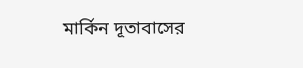মার্কিন দূতাবাসের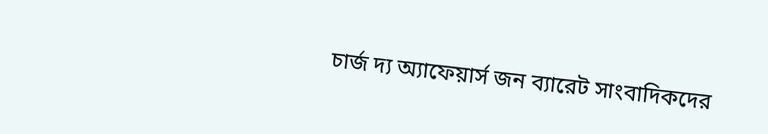চার্জ দ্য অ্যাফেয়ার্স জন ব্যারেট সাংবাদিকদের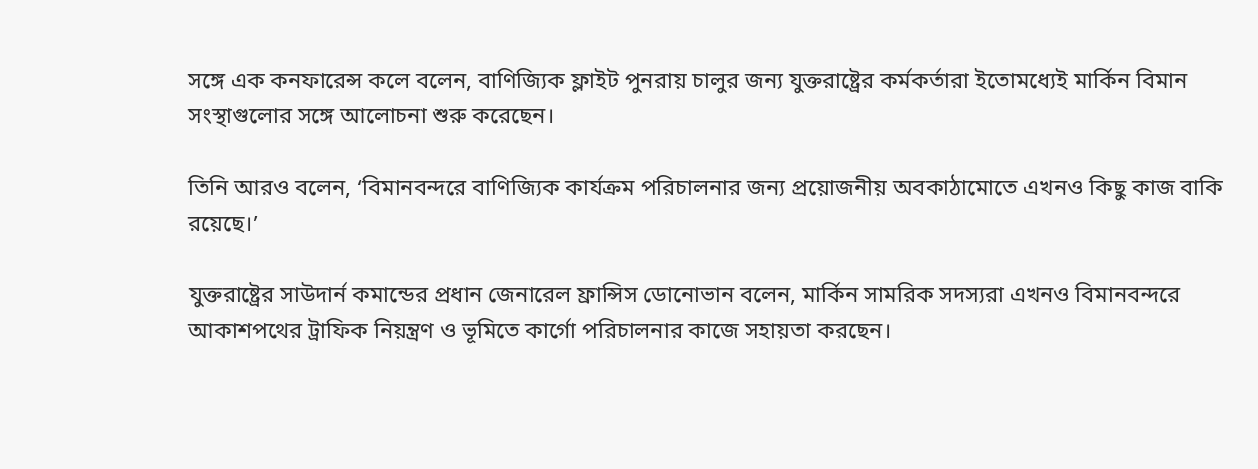সঙ্গে এক কনফারেন্স কলে বলেন, বাণিজ্যিক ফ্লাইট পুনরায় চালুর জন্য যুক্তরাষ্ট্রের কর্মকর্তারা ইতোমধ্যেই মার্কিন বিমান সংস্থাগুলোর সঙ্গে আলোচনা শুরু করেছেন।

তিনি আরও বলেন, ‘বিমানবন্দরে বাণিজ্যিক কার্যক্রম পরিচালনার জন্য প্রয়োজনীয় অবকাঠামোতে এখনও কিছু কাজ বাকি রয়েছে।’

যুক্তরাষ্ট্রের সাউদার্ন কমান্ডের প্রধান জেনারেল ফ্রান্সিস ডোনোভান বলেন, মার্কিন সামরিক সদস্যরা এখনও বিমানবন্দরে আকাশপথের ট্রাফিক নিয়ন্ত্রণ ও ভূমিতে কার্গো পরিচালনার কাজে সহায়তা করছেন।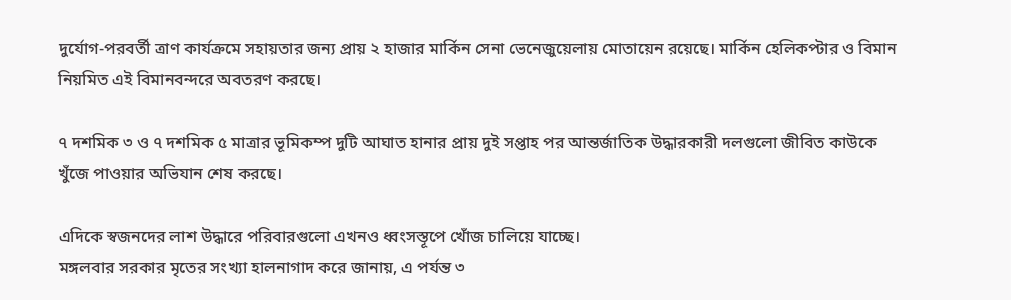দুর্যোগ-পরবর্তী ত্রাণ কার্যক্রমে সহায়তার জন্য প্রায় ২ হাজার মার্কিন সেনা ভেনেজুয়েলায় মোতায়েন রয়েছে। মার্কিন হেলিকপ্টার ও বিমান নিয়মিত এই বিমানবন্দরে অবতরণ করছে।

৭ দশমিক ৩ ও ৭ দশমিক ৫ মাত্রার ভূমিকম্প দুটি আঘাত হানার প্রায় দুই সপ্তাহ পর আন্তর্জাতিক উদ্ধারকারী দলগুলো জীবিত কাউকে খুঁজে পাওয়ার অভিযান শেষ করছে।

এদিকে স্বজনদের লাশ উদ্ধারে পরিবারগুলো এখনও ধ্বংসস্তূপে খোঁজ চালিয়ে যাচ্ছে।
মঙ্গলবার সরকার মৃতের সংখ্যা হালনাগাদ করে জানায়, এ পর্যন্ত ৩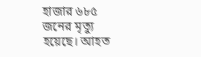হাজার ৬৮৫ জনের মৃত্যু হয়েছে। আহত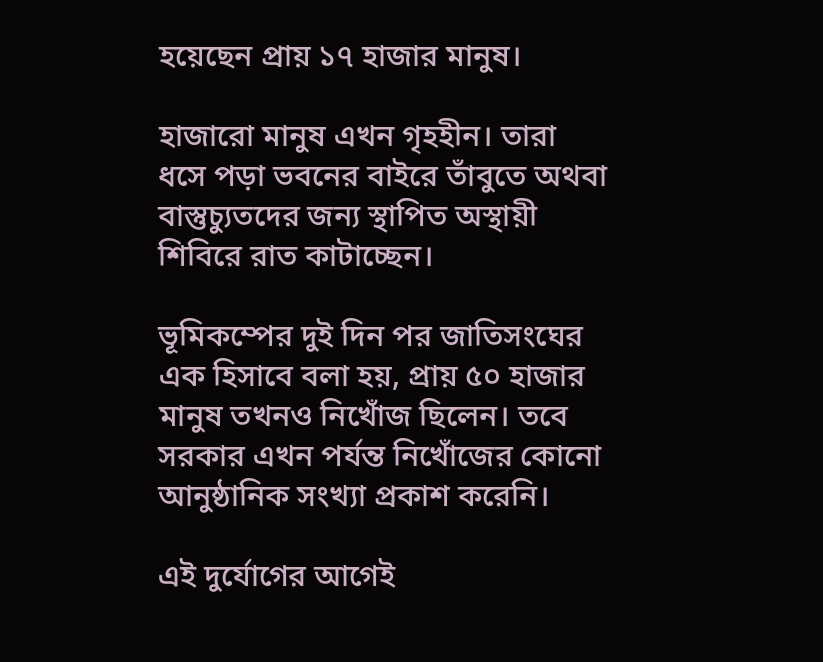হয়েছেন প্রায় ১৭ হাজার মানুষ।

হাজারো মানুষ এখন গৃহহীন। তারা ধসে পড়া ভবনের বাইরে তাঁবুতে অথবা বাস্তুচ্যুতদের জন্য স্থাপিত অস্থায়ী শিবিরে রাত কাটাচ্ছেন।

ভূমিকম্পের দুই দিন পর জাতিসংঘের এক হিসাবে বলা হয়, প্রায় ৫০ হাজার মানুষ তখনও নিখোঁজ ছিলেন। তবে সরকার এখন পর্যন্ত নিখোঁজের কোনো আনুষ্ঠানিক সংখ্যা প্রকাশ করেনি।

এই দুর্যোগের আগেই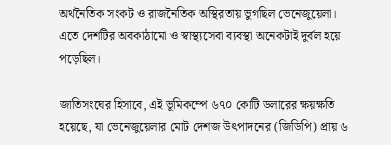অর্থনৈতিক সংকট ও রাজনৈতিক অস্থিরতায় ভুগছিল ভেনেজুয়েলা। এতে দেশটির অবকাঠামো ও স্বাস্থ্যসেবা ব্যবস্থা অনেকটাই দুর্বল হয়ে পড়েছিল।

জাতিসংঘের হিসাবে, এই ভূমিকম্পে ৬৭০ কোটি ডলারের ক্ষয়ক্ষতি হয়েছে, যা ভেনেজুয়েলার মোট দেশজ উৎপাদনের (জিডিপি) প্রায় ৬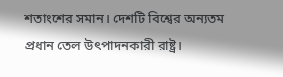শতাংশের সমান। দেশটি বিশ্বের অন্যতম প্রধান তেল উৎপাদনকারী রাষ্ট্র।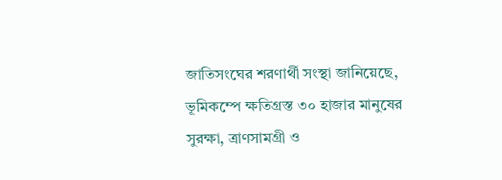জাতিসংঘের শরণার্থী সংস্থা জানিয়েছে, ভূমিকম্পে ক্ষতিগ্রস্ত ৩০ হাজার মানুষের সুরক্ষা, ত্রাণসামগ্রী ও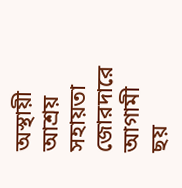অস্থায়ী আশ্রয় সহায়তা জোরদারে আগামী ছয়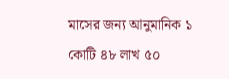মাসের জন্য আনুমানিক ১ কোটি ৪৮ লাখ ৫০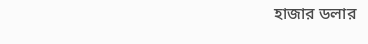হাজার ডলার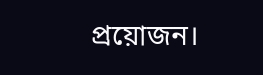প্রয়োজন।